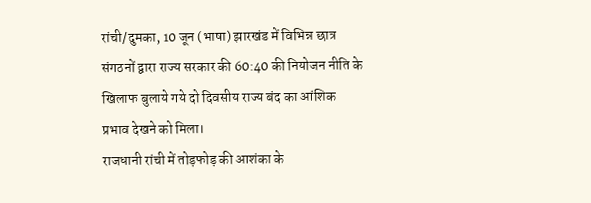रांची/दुमका, 10 जून (भाषा) झारखंड में विभिन्न छात्र संगठनों द्वारा राज्य सरकार की 60:40 की नियोजन नीति के खिलाफ बुलाये गये दो दिवसीय राज्य बंद का आंशिक प्रभाव देखने को मिला।
राजधानी रांची में तोड़फोड़ की आशंका के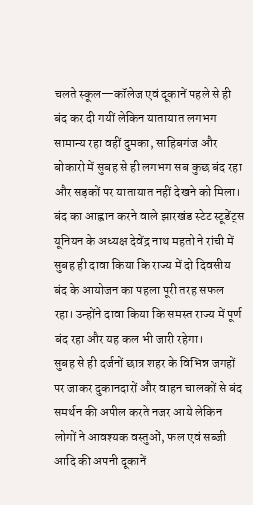चलते स्कूल—कॉलेज एवं दूकानें पहले से ही बंद कर दी गयीं लेकिन यातायात लगभग सामान्य रहा वहीं दुमका, साहिबगंज और बोकारो में सुबह से ही लगभग सब कुछ बंद रहा और सड़कों पर यातायात नहीं देखने को मिला।
बंद का आह्वान करने वाले झारखंड स्टेट स्टूडेंट्स यूनियन के अध्यक्ष देवेंद्र नाथ महतो ने रांची में सुबह ही दावा किया कि राज्य में दो दिवसीय बंद के आयोजन का पहला पूरी तरह सफल रहा। उन्होंने दावा किया कि समस्त राज्य में पूर्ण बंद रहा और यह कल भी जारी रहेगा।
सुबह से ही दर्जनों छात्र शहर के विभिन्न जगहों पर जाकर दुकानदारों और वाहन चालकों से बंद समर्थन की अपील करते नजर आये लेकिन लोगों ने आवश्यक वस्तुओं, फल एवं सब्जी आदि की अपनी दूकानें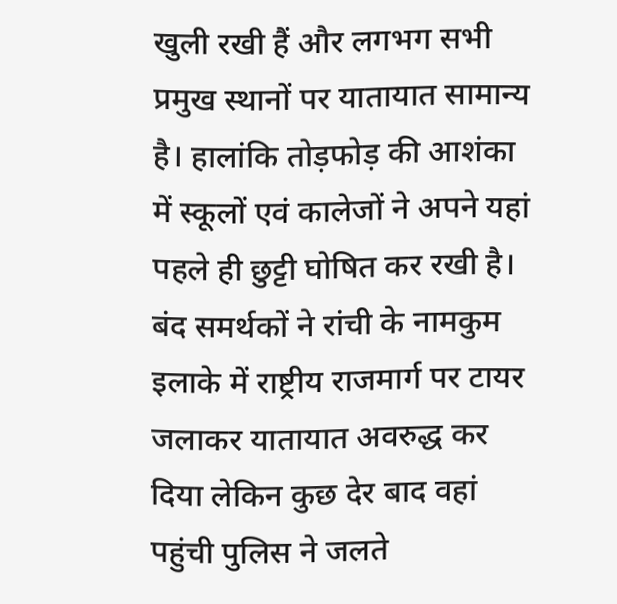खुली रखी हैं और लगभग सभी प्रमुख स्थानों पर यातायात सामान्य है। हालांकि तोड़फोड़ की आशंका में स्कूलों एवं कालेजों ने अपने यहां पहले ही छुट्टी घोषित कर रखी है।
बंद समर्थकों ने रांची के नामकुम इलाके में राष्ट्रीय राजमार्ग पर टायर जलाकर यातायात अवरुद्ध कर दिया लेकिन कुछ देर बाद वहां पहुंची पुलिस ने जलते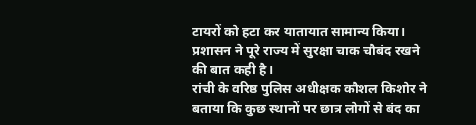टायरों को हटा कर यातायात सामान्य किया।
प्रशासन ने पूरे राज्य में सुरक्षा चाक चौबंद रखने की बात कही है।
रांची के वरिष्ठ पुलिस अधीक्षक कौशल किशोर ने बताया कि कुछ स्थानों पर छात्र लोगों से बंद का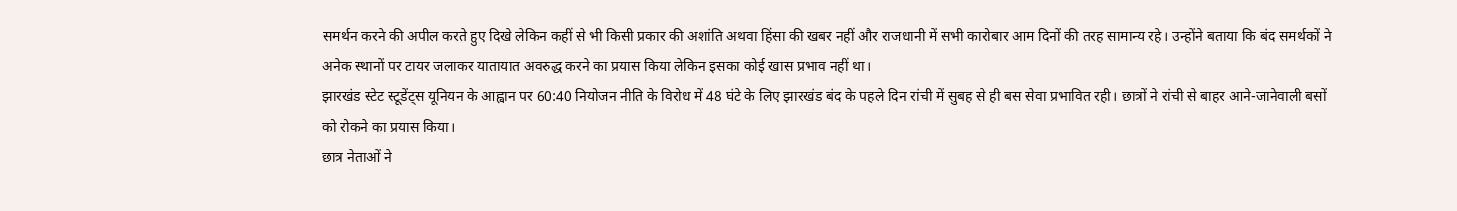समर्थन करने की अपील करते हुए दिखे लेकिन कहीं से भी किसी प्रकार की अशांति अथवा हिंसा की खबर नहीं और राजधानी में सभी कारोबार आम दिनों की तरह सामान्य रहे। उन्होंने बताया कि बंद समर्थकों ने अनेक स्थानों पर टायर जलाकर यातायात अवरुद्ध करने का प्रयास किया लेकिन इसका कोई खास प्रभाव नहीं था।
झारखंड स्टेट स्टूडेंट्स यूनियन के आह्वान पर 60:40 नियोजन नीति के विरोध में 48 घंटे के लिए झारखंड बंद के पहले दिन रांची में सुबह से ही बस सेवा प्रभावित रही। छात्रों ने रांची से बाहर आने-जानेवाली बसों को रोकने का प्रयास किया।
छात्र नेताओं ने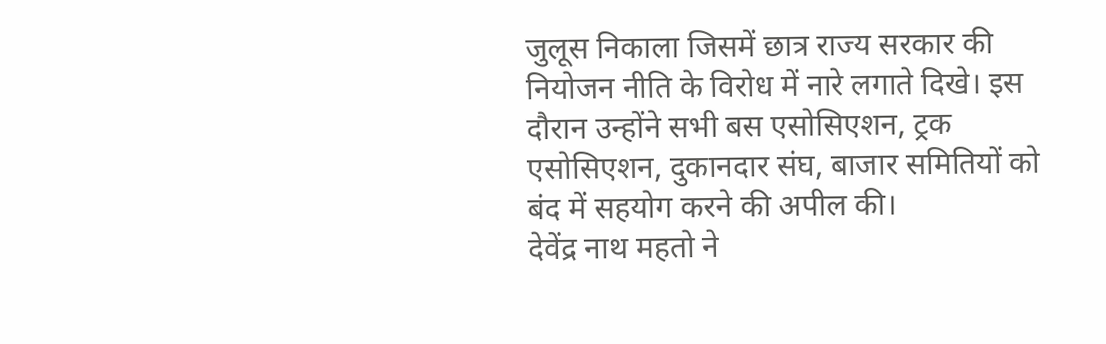जुलूस निकाला जिसमें छात्र राज्य सरकार की नियोजन नीति के विरोध में नारे लगाते दिखे। इस दौरान उन्होंने सभी बस एसोसिएशन, ट्रक एसोसिएशन, दुकानदार संघ, बाजार समितियों को बंद में सहयोग करने की अपील की।
देवेंद्र नाथ महतो ने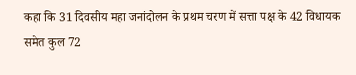कहा कि 31 दिवसीय महा जनांदोलन के प्रथम चरण में सत्ता पक्ष के 42 विधायक समेत कुल 72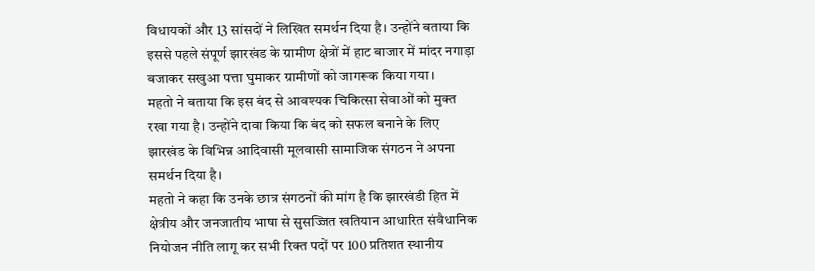विधायकों और 13 सांसदों ने लिखित समर्थन दिया है। उन्होंने बताया कि इससे पहले संपूर्ण झारखंड के ग्रामीण क्षेत्रों में हाट बाजार में मांदर नगाड़ा बजाकर सखुआ पत्ता घुमाकर ग्रामीणों को जागरूक किया गया।
महतो ने बताया कि इस बंद से आवश्यक चिकित्सा सेवाओं को मुक्त रखा गया है। उन्होंने दावा किया कि बंद को सफल बनाने के लिए झारखंड के विभिन्न आदिवासी मूलवासी सामाजिक संगठन ने अपना समर्थन दिया है।
महतो ने कहा कि उनके छात्र संगठनों की मांग है कि झारखंडी हित में क्षेत्रीय और जनजातीय भाषा से सुसज्जित खतियान आधारित संवैधानिक नियोजन नीति लागू कर सभी रिक्त पदों पर 100 प्रतिशत स्थानीय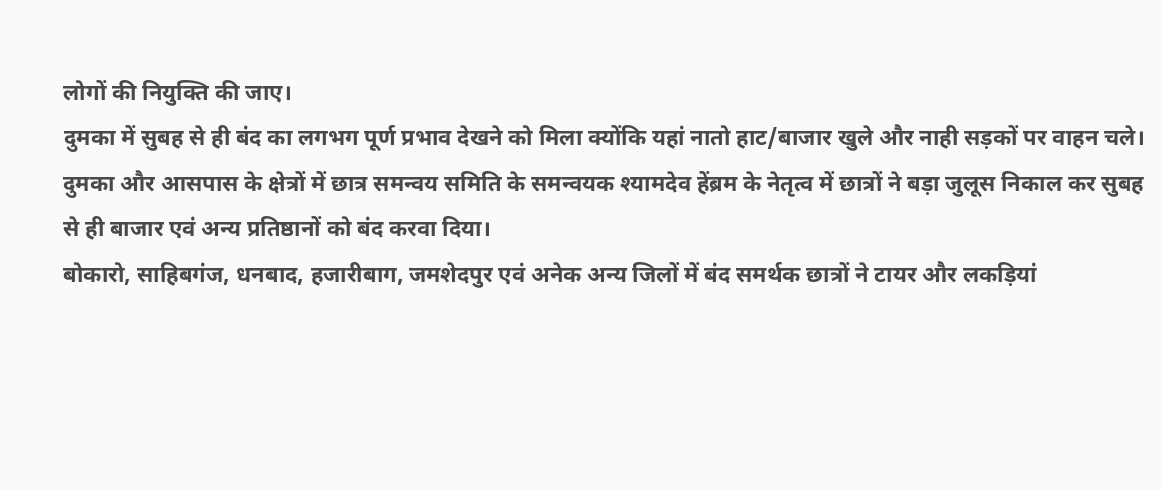लोगों की नियुक्ति की जाए।
दुमका में सुबह से ही बंद का लगभग पूर्ण प्रभाव देखने को मिला क्योंकि यहां नातो हाट/बाजार खुले और नाही सड़कों पर वाहन चले।
दुमका और आसपास के क्षेत्रों में छात्र समन्वय समिति के समन्वयक श्यामदेव हेंब्रम के नेतृत्व में छात्रों ने बड़ा जुलूस निकाल कर सुबह से ही बाजार एवं अन्य प्रतिष्ठानों को बंद करवा दिया।
बोकारो, साहिबगंज, धनबाद, हजारीबाग, जमशेदपुर एवं अनेक अन्य जिलों में बंद समर्थक छात्रों ने टायर और लकड़ियां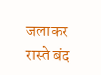जलाकर रास्ते बंद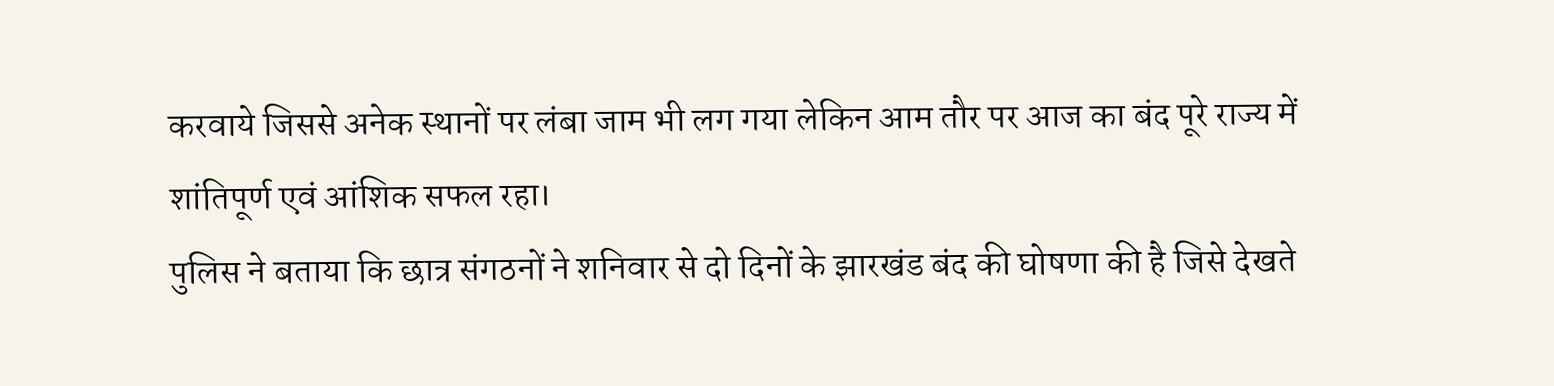करवाये जिससे अनेक स्थानों पर लंबा जाम भी लग गया लेकिन आम तौर पर आज का बंद पूरे राज्य में शांतिपूर्ण एवं आंशिक सफल रहा।
पुलिस ने बताया कि छात्र संगठनों ने शनिवार से दो दिनों के झारखंड बंद की घोषणा की है जिसे देखते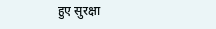हुए सुरक्षा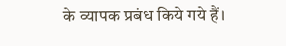के व्यापक प्रबंध किये गये हैं।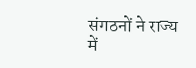संगठनों ने राज्य में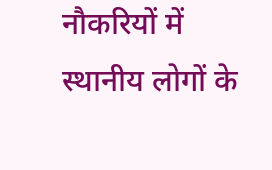नौकरियों में स्थानीय लोगों के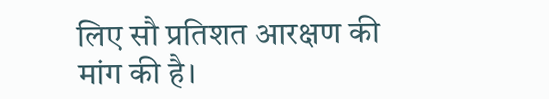लिए सौ प्रतिशत आरक्षण की मांग की है।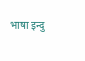भाषा इन्दु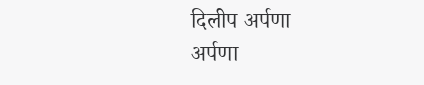दिलीप अर्पणा
अर्पणा